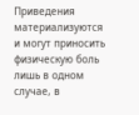Приведения материализуются и могут приносить физическую боль лишь в одном случае, в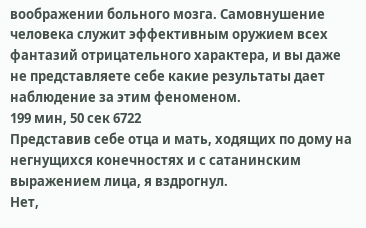воображении больного мозга. Самовнушение человека служит эффективным оружием всех фантазий отрицательного характера, и вы даже не представляете себе какие результаты дает наблюдение за этим феноменом.
199 мин, 50 сек 6722
Представив себе отца и мать, ходящих по дому на негнущихся конечностях и с сатанинским выражением лица, я вздрогнул.
Нет,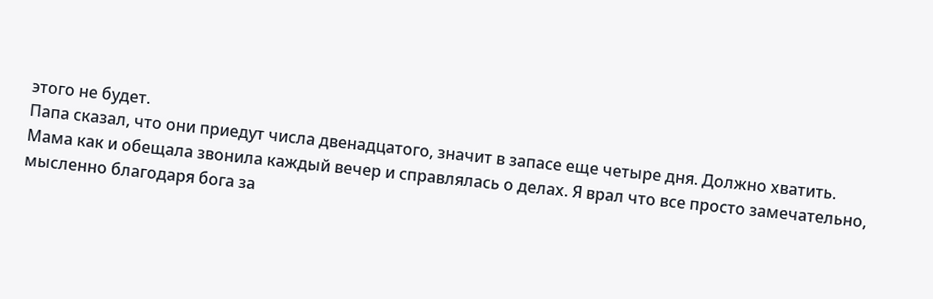этого не будет.
Папа сказал, что они приедут числа двенадцатого, значит в запасе еще четыре дня. Должно хватить.
Мама как и обещала звонила каждый вечер и справлялась о делах. Я врал что все просто замечательно, мысленно благодаря бога за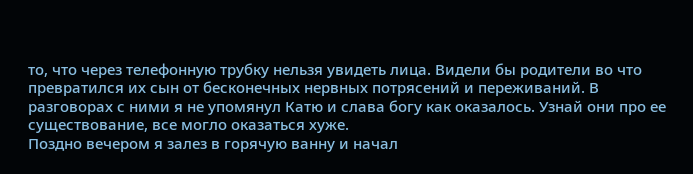то, что через телефонную трубку нельзя увидеть лица. Видели бы родители во что превратился их сын от бесконечных нервных потрясений и переживаний. В разговорах с ними я не упомянул Катю и слава богу как оказалось. Узнай они про ее существование, все могло оказаться хуже.
Поздно вечером я залез в горячую ванну и начал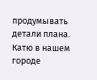продумывать детали плана. Катю в нашем городе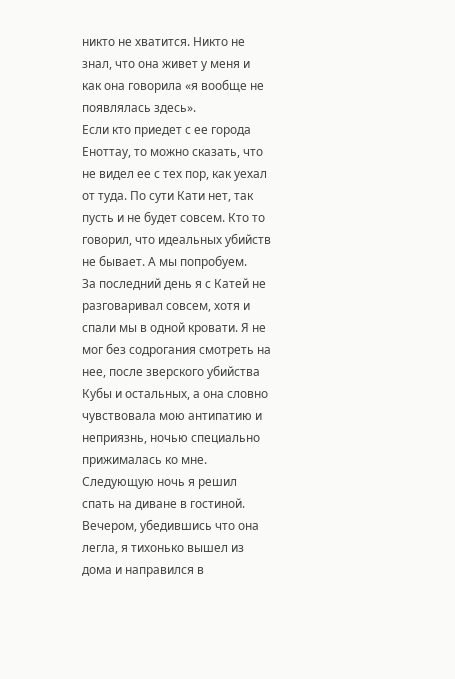никто не хватится. Никто не знал, что она живет у меня и как она говорила «я вообще не появлялась здесь».
Если кто приедет с ее города Еноттау, то можно сказать, что не видел ее с тех пор, как уехал от туда. По сути Кати нет, так пусть и не будет совсем. Кто то говорил, что идеальных убийств не бывает. А мы попробуем.
За последний день я с Катей не разговаривал совсем, хотя и спали мы в одной кровати. Я не мог без содрогания смотреть на нее, после зверского убийства Кубы и остальных, а она словно чувствовала мою антипатию и неприязнь, ночью специально прижималась ко мне.
Следующую ночь я решил спать на диване в гостиной. Вечером, убедившись что она легла, я тихонько вышел из дома и направился в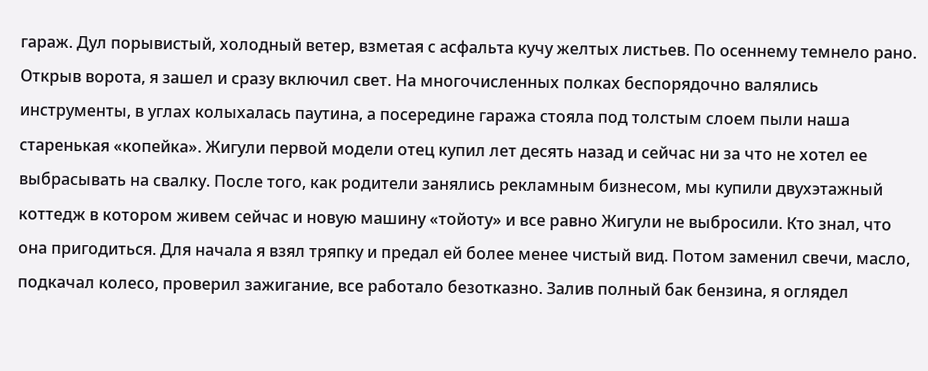гараж. Дул порывистый, холодный ветер, взметая с асфальта кучу желтых листьев. По осеннему темнело рано. Открыв ворота, я зашел и сразу включил свет. На многочисленных полках беспорядочно валялись инструменты, в углах колыхалась паутина, а посередине гаража стояла под толстым слоем пыли наша старенькая «копейка». Жигули первой модели отец купил лет десять назад и сейчас ни за что не хотел ее выбрасывать на свалку. После того, как родители занялись рекламным бизнесом, мы купили двухэтажный коттедж в котором живем сейчас и новую машину «тойоту» и все равно Жигули не выбросили. Кто знал, что она пригодиться. Для начала я взял тряпку и предал ей более менее чистый вид. Потом заменил свечи, масло, подкачал колесо, проверил зажигание, все работало безотказно. Залив полный бак бензина, я оглядел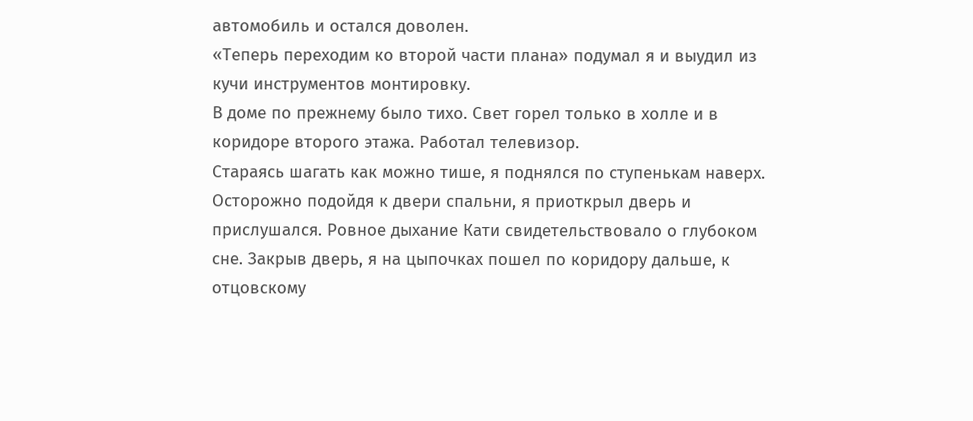автомобиль и остался доволен.
«Теперь переходим ко второй части плана» подумал я и выудил из кучи инструментов монтировку.
В доме по прежнему было тихо. Свет горел только в холле и в коридоре второго этажа. Работал телевизор.
Стараясь шагать как можно тише, я поднялся по ступенькам наверх. Осторожно подойдя к двери спальни, я приоткрыл дверь и прислушался. Ровное дыхание Кати свидетельствовало о глубоком сне. Закрыв дверь, я на цыпочках пошел по коридору дальше, к отцовскому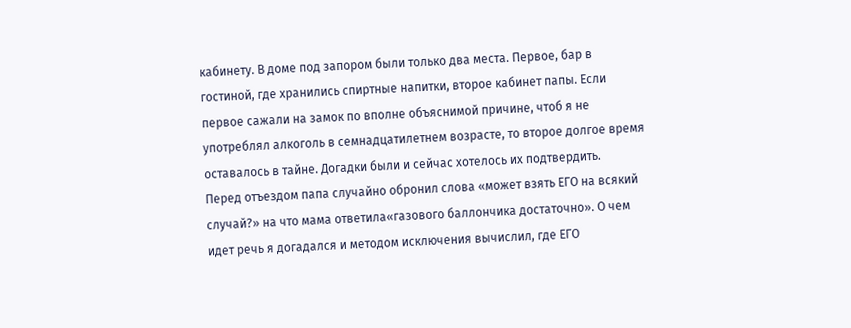кабинету. В доме под запором были только два места. Первое, бар в гостиной, где хранились спиртные напитки, второе кабинет папы. Если первое сажали на замок по вполне объяснимой причине, чтоб я не употреблял алкоголь в семнадцатилетнем возрасте, то второе долгое время оставалось в тайне. Догадки были и сейчас хотелось их подтвердить.
Перед отъездом папа случайно обронил слова «может взять ЕГО на всякий случай?» на что мама ответила«газового баллончика достаточно». О чем идет речь я догадался и методом исключения вычислил, где ЕГО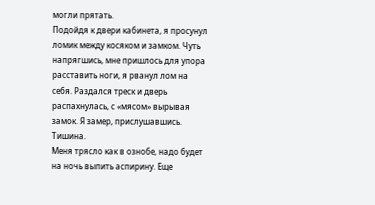могли прятать.
Подойдя к двери кабинета, я просунул ломик между косяком и замком. Чуть напрягшись, мне пришлось для упора расставить ноги, я рванул лом на себя. Раздался треск и дверь распахнулась, с «мясом» вырывая замок. Я замер, прислушавшись. Тишина.
Меня трясло как в ознобе, надо будет на ночь выпить аспирину. Еще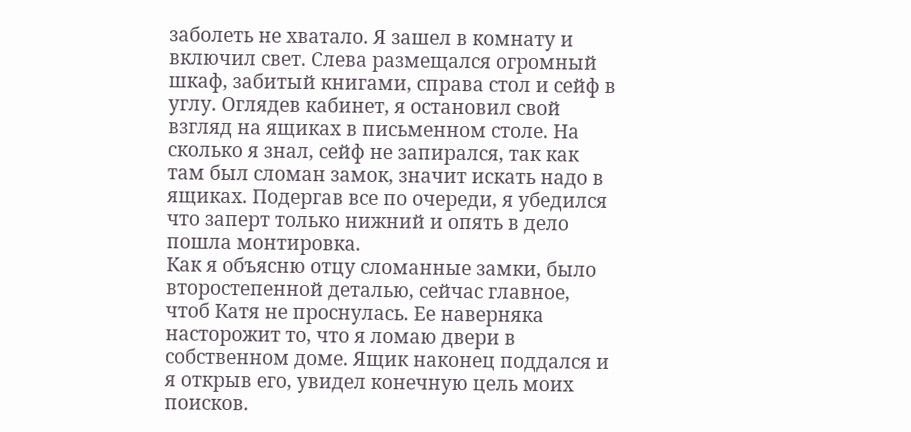заболеть не хватало. Я зашел в комнату и включил свет. Слева размещался огромный шкаф, забитый книгами, справа стол и сейф в углу. Оглядев кабинет, я остановил свой взгляд на ящиках в письменном столе. На сколько я знал, сейф не запирался, так как там был сломан замок, значит искать надо в ящиках. Подергав все по очереди, я убедился что заперт только нижний и опять в дело пошла монтировка.
Как я объясню отцу сломанные замки, было второстепенной деталью, сейчас главное, чтоб Катя не проснулась. Ее наверняка насторожит то, что я ломаю двери в собственном доме. Ящик наконец поддался и я открыв его, увидел конечную цель моих поисков.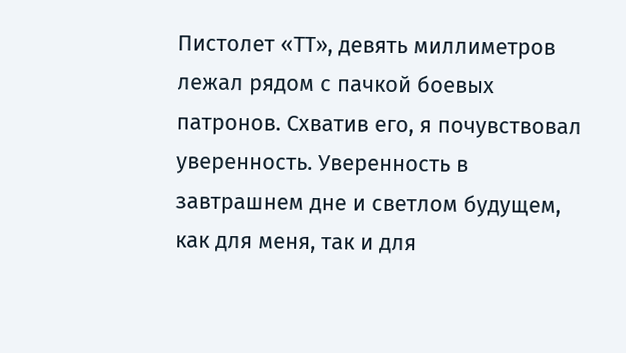Пистолет «ТТ», девять миллиметров лежал рядом с пачкой боевых патронов. Схватив его, я почувствовал уверенность. Уверенность в завтрашнем дне и светлом будущем, как для меня, так и для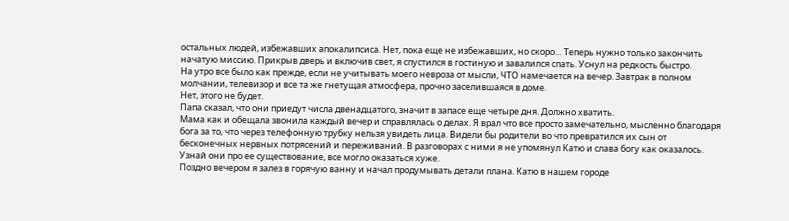остальных людей, избежавших апокалипсиса. Нет, пока еще не избежавших, но скоро… Теперь нужно только закончить начатую миссию. Прикрыв дверь и включив свет, я спустился в гостиную и завалился спать. Уснул на редкость быстро.
На утро все было как прежде, если не учитывать моего невроза от мысли, ЧТО намечается на вечер. Завтрак в полном молчании, телевизор и все та же гнетущая атмосфера, прочно заселившаяся в доме.
Нет, этого не будет.
Папа сказал, что они приедут числа двенадцатого, значит в запасе еще четыре дня. Должно хватить.
Мама как и обещала звонила каждый вечер и справлялась о делах. Я врал что все просто замечательно, мысленно благодаря бога за то, что через телефонную трубку нельзя увидеть лица. Видели бы родители во что превратился их сын от бесконечных нервных потрясений и переживаний. В разговорах с ними я не упомянул Катю и слава богу как оказалось. Узнай они про ее существование, все могло оказаться хуже.
Поздно вечером я залез в горячую ванну и начал продумывать детали плана. Катю в нашем городе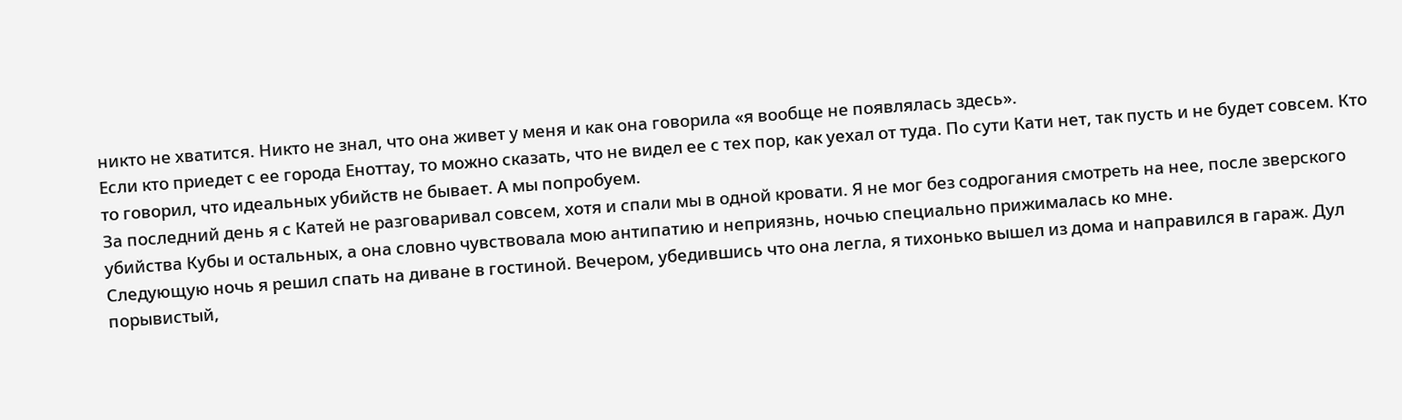никто не хватится. Никто не знал, что она живет у меня и как она говорила «я вообще не появлялась здесь».
Если кто приедет с ее города Еноттау, то можно сказать, что не видел ее с тех пор, как уехал от туда. По сути Кати нет, так пусть и не будет совсем. Кто то говорил, что идеальных убийств не бывает. А мы попробуем.
За последний день я с Катей не разговаривал совсем, хотя и спали мы в одной кровати. Я не мог без содрогания смотреть на нее, после зверского убийства Кубы и остальных, а она словно чувствовала мою антипатию и неприязнь, ночью специально прижималась ко мне.
Следующую ночь я решил спать на диване в гостиной. Вечером, убедившись что она легла, я тихонько вышел из дома и направился в гараж. Дул порывистый,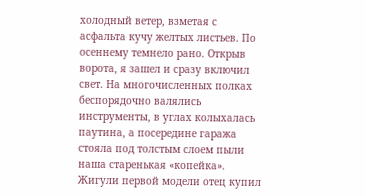холодный ветер, взметая с асфальта кучу желтых листьев. По осеннему темнело рано. Открыв ворота, я зашел и сразу включил свет. На многочисленных полках беспорядочно валялись инструменты, в углах колыхалась паутина, а посередине гаража стояла под толстым слоем пыли наша старенькая «копейка». Жигули первой модели отец купил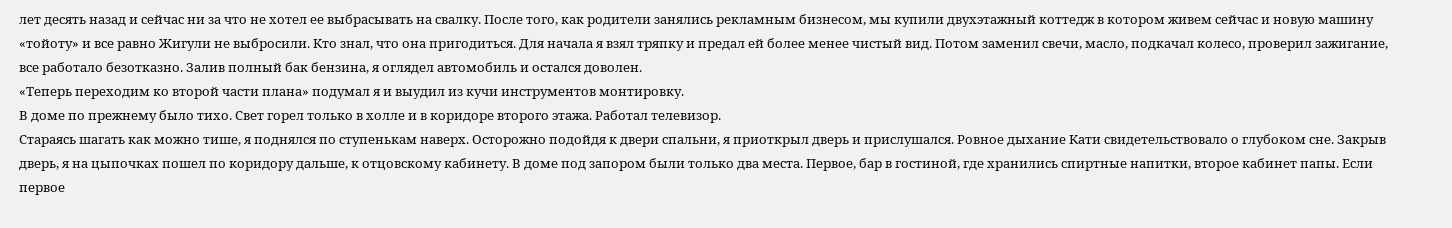лет десять назад и сейчас ни за что не хотел ее выбрасывать на свалку. После того, как родители занялись рекламным бизнесом, мы купили двухэтажный коттедж в котором живем сейчас и новую машину «тойоту» и все равно Жигули не выбросили. Кто знал, что она пригодиться. Для начала я взял тряпку и предал ей более менее чистый вид. Потом заменил свечи, масло, подкачал колесо, проверил зажигание, все работало безотказно. Залив полный бак бензина, я оглядел автомобиль и остался доволен.
«Теперь переходим ко второй части плана» подумал я и выудил из кучи инструментов монтировку.
В доме по прежнему было тихо. Свет горел только в холле и в коридоре второго этажа. Работал телевизор.
Стараясь шагать как можно тише, я поднялся по ступенькам наверх. Осторожно подойдя к двери спальни, я приоткрыл дверь и прислушался. Ровное дыхание Кати свидетельствовало о глубоком сне. Закрыв дверь, я на цыпочках пошел по коридору дальше, к отцовскому кабинету. В доме под запором были только два места. Первое, бар в гостиной, где хранились спиртные напитки, второе кабинет папы. Если первое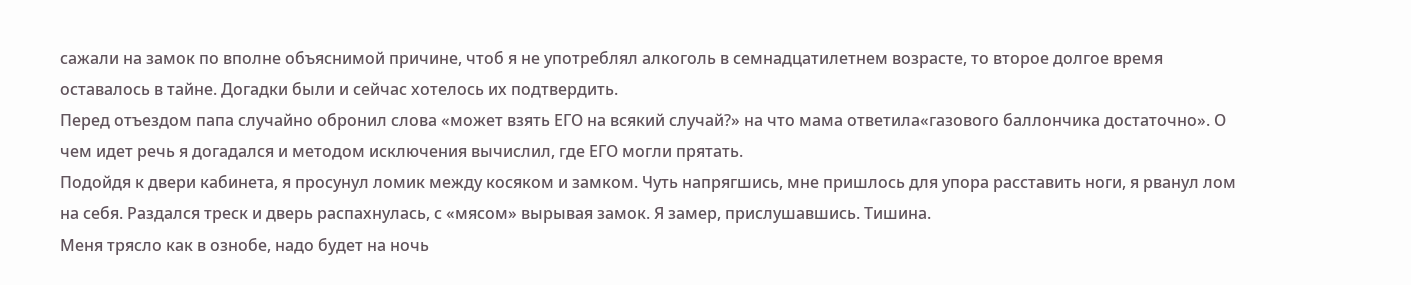сажали на замок по вполне объяснимой причине, чтоб я не употреблял алкоголь в семнадцатилетнем возрасте, то второе долгое время оставалось в тайне. Догадки были и сейчас хотелось их подтвердить.
Перед отъездом папа случайно обронил слова «может взять ЕГО на всякий случай?» на что мама ответила«газового баллончика достаточно». О чем идет речь я догадался и методом исключения вычислил, где ЕГО могли прятать.
Подойдя к двери кабинета, я просунул ломик между косяком и замком. Чуть напрягшись, мне пришлось для упора расставить ноги, я рванул лом на себя. Раздался треск и дверь распахнулась, с «мясом» вырывая замок. Я замер, прислушавшись. Тишина.
Меня трясло как в ознобе, надо будет на ночь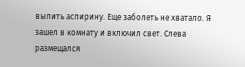выпить аспирину. Еще заболеть не хватало. Я зашел в комнату и включил свет. Слева размещался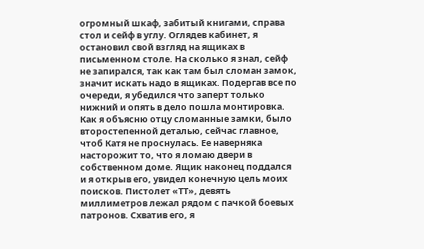огромный шкаф, забитый книгами, справа стол и сейф в углу. Оглядев кабинет, я остановил свой взгляд на ящиках в письменном столе. На сколько я знал, сейф не запирался, так как там был сломан замок, значит искать надо в ящиках. Подергав все по очереди, я убедился что заперт только нижний и опять в дело пошла монтировка.
Как я объясню отцу сломанные замки, было второстепенной деталью, сейчас главное, чтоб Катя не проснулась. Ее наверняка насторожит то, что я ломаю двери в собственном доме. Ящик наконец поддался и я открыв его, увидел конечную цель моих поисков. Пистолет «ТТ», девять миллиметров лежал рядом с пачкой боевых патронов. Схватив его, я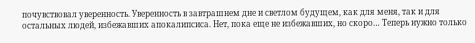почувствовал уверенность. Уверенность в завтрашнем дне и светлом будущем, как для меня, так и для остальных людей, избежавших апокалипсиса. Нет, пока еще не избежавших, но скоро… Теперь нужно только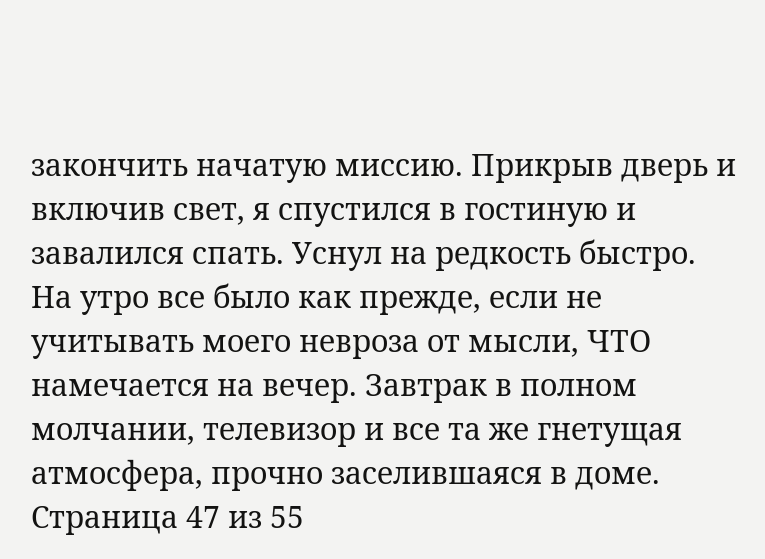закончить начатую миссию. Прикрыв дверь и включив свет, я спустился в гостиную и завалился спать. Уснул на редкость быстро.
На утро все было как прежде, если не учитывать моего невроза от мысли, ЧТО намечается на вечер. Завтрак в полном молчании, телевизор и все та же гнетущая атмосфера, прочно заселившаяся в доме.
Страница 47 из 55